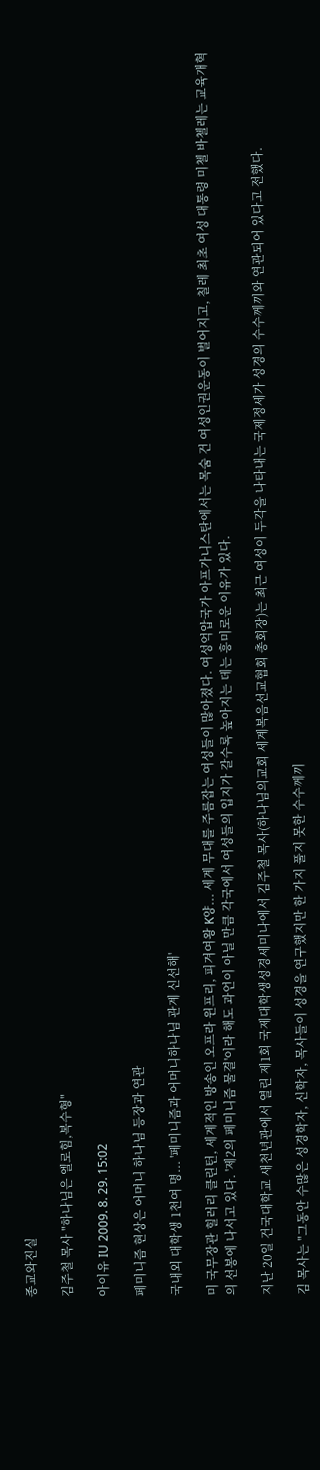종교와진실

김주철 목사 "하나님은 엘로힘,복수형"

아이유 IU 2009. 8. 29. 15:02

페미니즘 현상은 어머니 하나님 등장과 연관

국내외 대학생 1천여 명... '페미니즘과 어머니하나님 관계 신선해'

미 국무장관 힐러리 클린턴, 세계적인 방송인 오프라 윈프리, 피겨여왕 K양... 세계 무대를 주름잡는 여성들이 많아졌다. 여성억압국가 아프가니스탄에서는 목숨 건 여성인권운동이 벌어지고, 칠레 최초 여성 대통령 미첼 바첼레는 교육개혁의 선봉에 나서고 있다. '제2의 페미니즘 물결'이라 해도 과언이 아닐 만큼 각국에서 여성들의 입지가 갈수록 높아지는 데는 흥미로운 이유가 있다.

지난 20일 건국대학교 새천년관에서 열린 제1회 국제대학생성경세미나에서 김주철 목사(하나님의교회 세계복음선교협회 총회장)는 최근 여성이 두각을 나타내는 국제정세가 성경의 수수께끼와 연관되어 있다고 전했다.

김 목사는 "그동안 수많은 성경학자, 신학자, 목사들이 성경을 연구했지만 한 가지 풀지 못한 수수께끼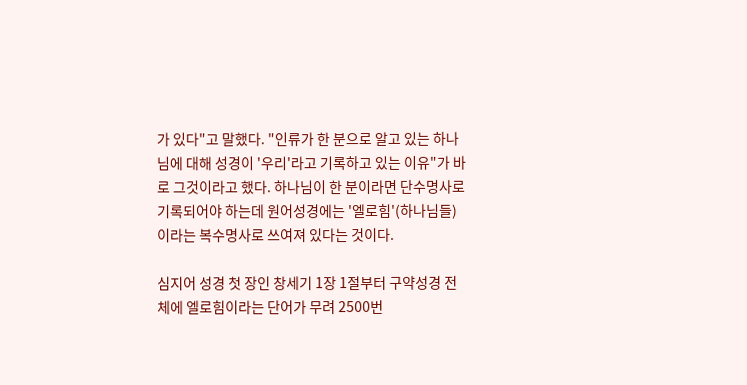가 있다"고 말했다. "인류가 한 분으로 알고 있는 하나님에 대해 성경이 '우리'라고 기록하고 있는 이유"가 바로 그것이라고 했다. 하나님이 한 분이라면 단수명사로 기록되어야 하는데 원어성경에는 '엘로힘'(하나님들)이라는 복수명사로 쓰여져 있다는 것이다.

심지어 성경 첫 장인 창세기 1장 1절부터 구약성경 전체에 엘로힘이라는 단어가 무려 2500번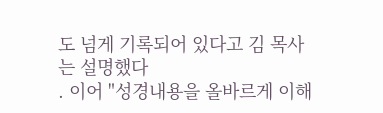도 넘게 기록되어 있다고 김 목사는 설명했다
. 이어 "성경내용을 올바르게 이해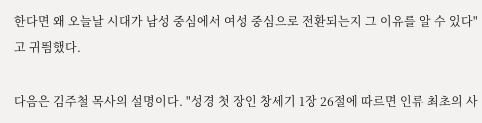한다면 왜 오늘날 시대가 남성 중심에서 여성 중심으로 전환되는지 그 이유를 알 수 있다"고 귀띔했다.

다음은 김주철 목사의 설명이다. "성경 첫 장인 창세기 1장 26절에 따르면 인류 최초의 사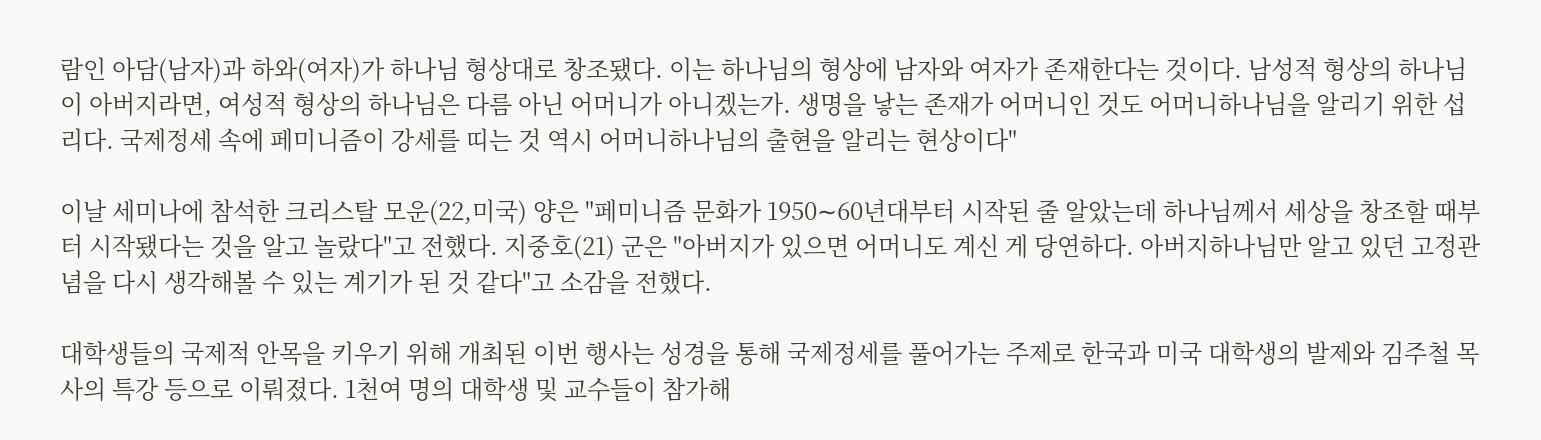람인 아담(남자)과 하와(여자)가 하나님 형상대로 창조됐다. 이는 하나님의 형상에 남자와 여자가 존재한다는 것이다. 남성적 형상의 하나님이 아버지라면, 여성적 형상의 하나님은 다름 아닌 어머니가 아니겠는가. 생명을 낳는 존재가 어머니인 것도 어머니하나님을 알리기 위한 섭리다. 국제정세 속에 페미니즘이 강세를 띠는 것 역시 어머니하나님의 출현을 알리는 현상이다"

이날 세미나에 참석한 크리스탈 모운(22,미국) 양은 "페미니즘 문화가 1950∼60년대부터 시작된 줄 알았는데 하나님께서 세상을 창조할 때부터 시작됐다는 것을 알고 놀랐다"고 전했다. 지중호(21) 군은 "아버지가 있으면 어머니도 계신 게 당연하다. 아버지하나님만 알고 있던 고정관념을 다시 생각해볼 수 있는 계기가 된 것 같다"고 소감을 전했다.

대학생들의 국제적 안목을 키우기 위해 개최된 이번 행사는 성경을 통해 국제정세를 풀어가는 주제로 한국과 미국 대학생의 발제와 김주철 목사의 특강 등으로 이뤄졌다. 1천여 명의 대학생 및 교수들이 참가해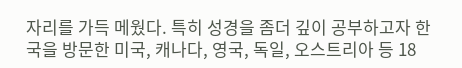자리를 가득 메웠다. 특히 성경을 좀더 깊이 공부하고자 한국을 방문한 미국, 캐나다, 영국, 독일, 오스트리아 등 18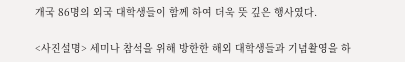개국 86명의 외국 대학생들이 함께 하여 더욱 뜻 깊은 행사였다.

<사진설명> 세미나 참석을 위해 방한한 해외 대학생들과 기념촬영을 하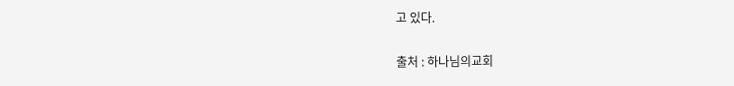고 있다.

출처 : 하나님의교회